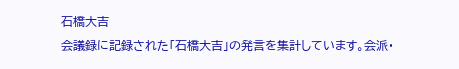石橋大吉
会議録に記録された「石橋大吉」の発言を集計しています。会派・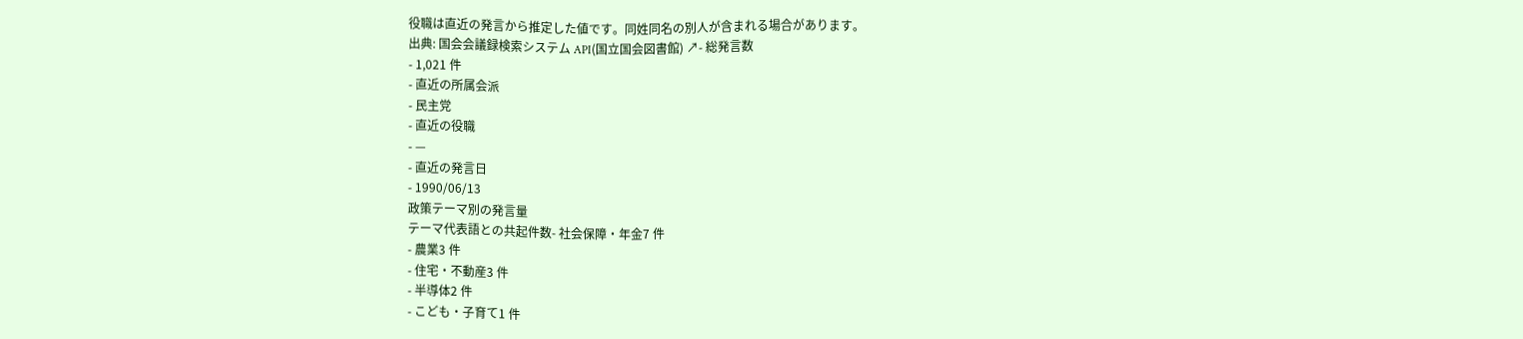役職は直近の発言から推定した値です。同姓同名の別人が含まれる場合があります。
出典: 国会会議録検索システム API(国立国会図書館) ↗- 総発言数
- 1,021 件
- 直近の所属会派
- 民主党
- 直近の役職
- —
- 直近の発言日
- 1990/06/13
政策テーマ別の発言量
テーマ代表語との共起件数- 社会保障・年金7 件
- 農業3 件
- 住宅・不動産3 件
- 半導体2 件
- こども・子育て1 件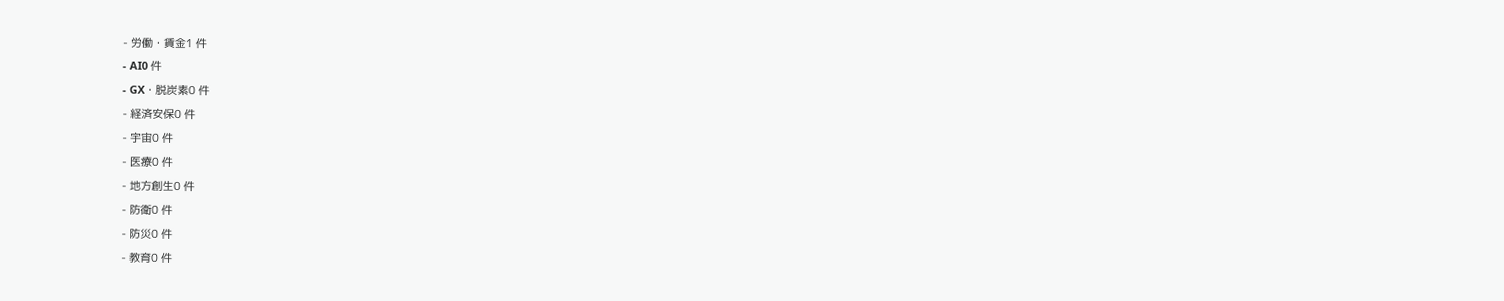- 労働・賃金1 件
- AI0 件
- GX・脱炭素0 件
- 経済安保0 件
- 宇宙0 件
- 医療0 件
- 地方創生0 件
- 防衛0 件
- 防災0 件
- 教育0 件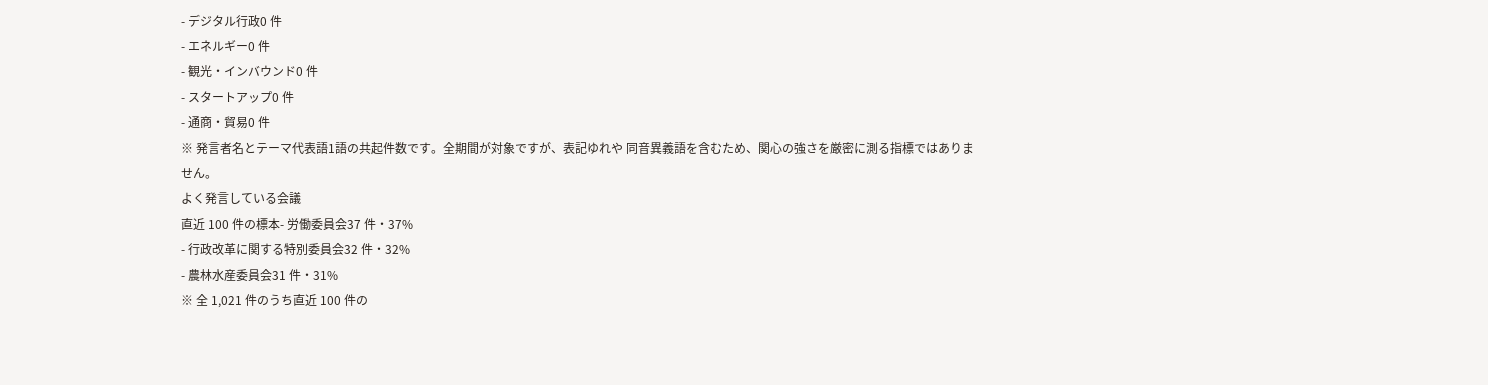- デジタル行政0 件
- エネルギー0 件
- 観光・インバウンド0 件
- スタートアップ0 件
- 通商・貿易0 件
※ 発言者名とテーマ代表語1語の共起件数です。全期間が対象ですが、表記ゆれや 同音異義語を含むため、関心の強さを厳密に測る指標ではありません。
よく発言している会議
直近 100 件の標本- 労働委員会37 件・37%
- 行政改革に関する特別委員会32 件・32%
- 農林水産委員会31 件・31%
※ 全 1,021 件のうち直近 100 件の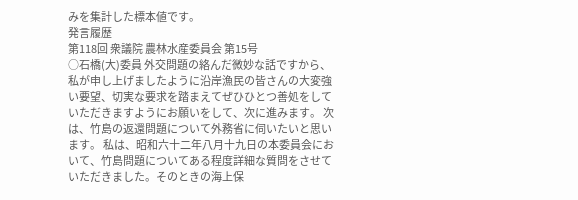みを集計した標本値です。
発言履歴
第118回 衆議院 農林水産委員会 第15号
○石橋(大)委員 外交問題の絡んだ微妙な話ですから、私が申し上げましたように沿岸漁民の皆さんの大変強い要望、切実な要求を踏まえてぜひひとつ善処をしていただきますようにお願いをして、次に進みます。 次は、竹島の返還問題について外務省に伺いたいと思います。 私は、昭和六十二年八月十九日の本委員会において、竹島問題についてある程度詳細な質問をさせていただきました。そのときの海上保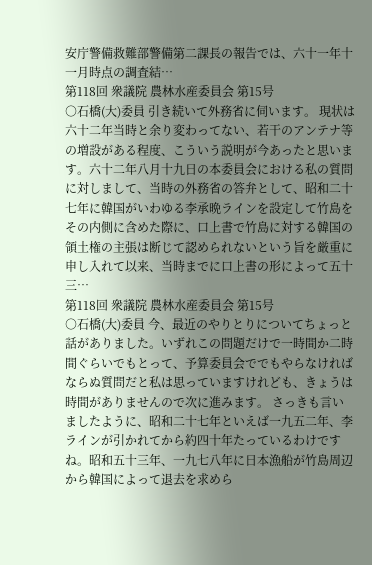安庁警備救難部警備第二課長の報告では、六十一年十一月時点の調査結…
第118回 衆議院 農林水産委員会 第15号
○石橋(大)委員 引き続いて外務省に伺います。 現状は六十二年当時と余り変わってない、若干のアンテナ等の増設がある程度、こういう説明が今あったと思います。六十二年八月十九日の本委員会における私の質問に対しまして、当時の外務省の答弁として、昭和二十七年に韓国がいわゆる李承晩ラインを設定して竹島をその内側に含めた際に、口上書で竹島に対する韓国の領土権の主張は断じて認められないという旨を厳重に申し入れて以来、当時までに口上書の形によって五十三…
第118回 衆議院 農林水産委員会 第15号
○石橋(大)委員 今、最近のやりとりについてちょっと話がありました。いずれこの問題だけで一時間か二時間ぐらいでもとって、予算委員会ででもやらなければならぬ質問だと私は思っていますけれども、きょうは時間がありませんので次に進みます。 さっきも言いましたように、昭和二十七年といえば一九五二年、李ラインが引かれてから約四十年たっているわけですね。昭和五十三年、一九七八年に日本漁船が竹島周辺から韓国によって退去を求めら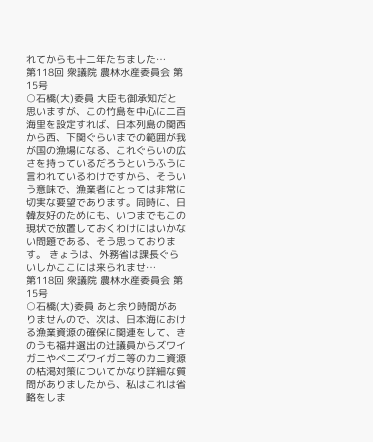れてからも十二年たちました…
第118回 衆議院 農林水産委員会 第15号
○石橋(大)委員 大臣も御承知だと思いますが、この竹島を中心に二百海里を設定すれば、日本列島の関西から西、下関ぐらいまでの範囲が我が国の漁場になる、これぐらいの広さを持っているだろうというふうに言われているわけですから、そういう意味で、漁業者にとっては非常に切実な要望であります。同時に、日韓友好のためにも、いつまでもこの現状で放置しておくわけにはいかない問題である、そう思っております。 きょうは、外務省は課長ぐらいしかここには来られませ…
第118回 衆議院 農林水産委員会 第15号
○石橋(大)委員 あと余り時間がありませんので、次は、日本海における漁業資源の確保に関連をして、きのうも福井選出の辻議員からズワイガニやべニズワイガニ等のカニ資源の枯渇対策についてかなり詳細な質問がありましたから、私はこれは省略をしま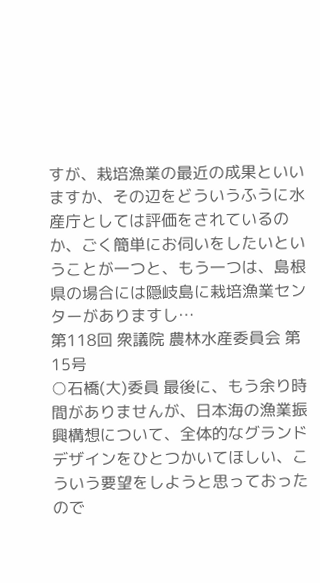すが、栽培漁業の最近の成果といいますか、その辺をどういうふうに水産庁としては評価をされているのか、ごく簡単にお伺いをしたいということが一つと、もう一つは、島根県の場合には隠岐島に栽培漁業センターがありますし…
第118回 衆議院 農林水産委員会 第15号
○石橋(大)委員 最後に、もう余り時間がありませんが、日本海の漁業振興構想について、全体的なグランドデザインをひとつかいてほしい、こういう要望をしようと思っておったので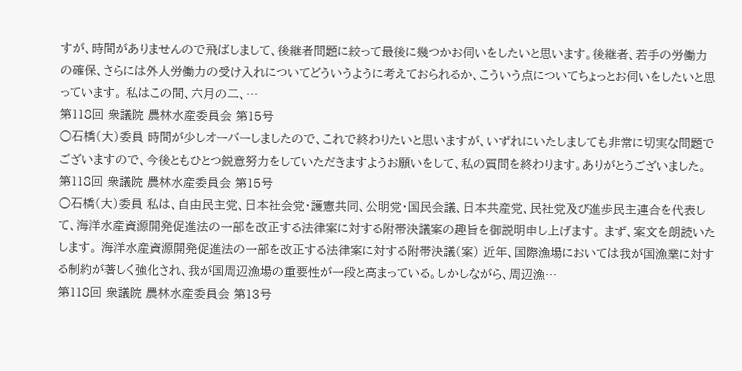すが、時間がありませんので飛ばしまして、後継者問題に絞って最後に幾つかお伺いをしたいと思います。後継者、若手の労働力の確保、さらには外人労働力の受け入れについてどういうように考えておられるか、こういう点についてちょっとお伺いをしたいと思っています。 私はこの間、六月の二、…
第118回 衆議院 農林水産委員会 第15号
○石橋(大)委員 時間が少しオーバーしましたので、これで終わりたいと思いますが、いずれにいたしましても非常に切実な問題でございますので、今後ともひとつ鋭意努力をしていただきますようお願いをして、私の質問を終わります。ありがとうございました。
第118回 衆議院 農林水産委員会 第15号
○石橋(大)委員 私は、自由民主党、日本社会党・護憲共同、公明党・国民会議、日本共産党、民社党及び進歩民主連合を代表して、海洋水産資源開発促進法の一部を改正する法律案に対する附帯決議案の趣旨を御説明申し上げます。 まず、案文を朗読いたします。 海洋水産資源開発促進法の一部を改正する法律案に対する附帯決議(案) 近年、国際漁場においては我が国漁業に対する制約が著しく強化され、我が国周辺漁場の重要性が一段と高まっている。しかしながら、周辺漁…
第118回 衆議院 農林水産委員会 第13号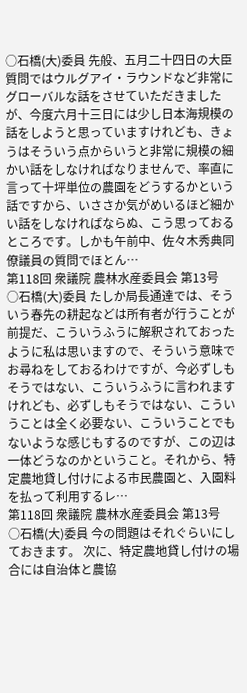○石橋(大)委員 先般、五月二十四日の大臣質問ではウルグアイ・ラウンドなど非常にグローバルな話をさせていただきましたが、今度六月十三日には少し日本海規模の話をしようと思っていますけれども、きょうはそういう点からいうと非常に規模の細かい話をしなければなりませんで、率直に言って十坪単位の農園をどうするかという話ですから、いささか気がめいるほど細かい話をしなければならぬ、こう思っておるところです。しかも午前中、佐々木秀典同僚議員の質問でほとん…
第118回 衆議院 農林水産委員会 第13号
○石橋(大)委員 たしか局長通達では、そういう春先の耕起などは所有者が行うことが前提だ、こういうふうに解釈されておったように私は思いますので、そういう意味でお尋ねをしておるわけですが、今必ずしもそうではない、こういうふうに言われますけれども、必ずしもそうではない、こういうことは全く必要ない、こういうことでもないような感じもするのですが、この辺は一体どうなのかということ。それから、特定農地貸し付けによる市民農園と、入園料を払って利用するレ…
第118回 衆議院 農林水産委員会 第13号
○石橋(大)委員 今の問題はそれぐらいにしておきます。 次に、特定農地貸し付けの場合には自治体と農協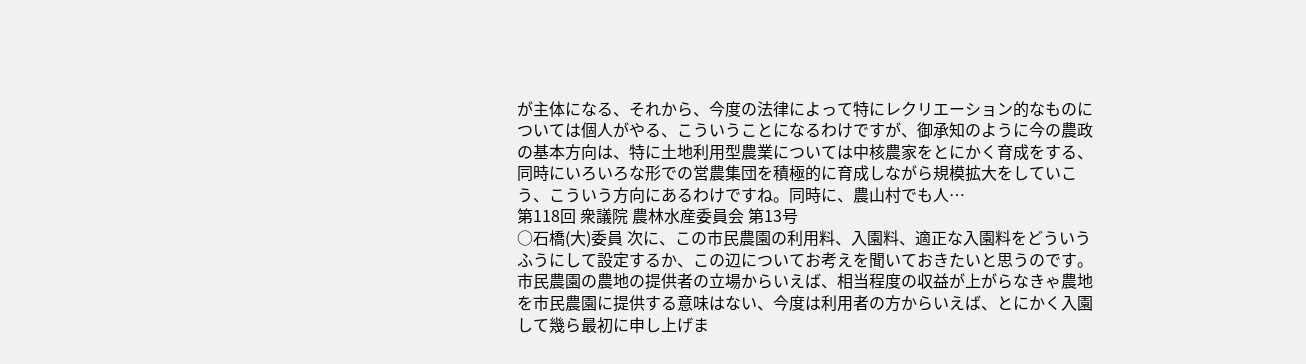が主体になる、それから、今度の法律によって特にレクリエーション的なものについては個人がやる、こういうことになるわけですが、御承知のように今の農政の基本方向は、特に土地利用型農業については中核農家をとにかく育成をする、同時にいろいろな形での営農集団を積極的に育成しながら規模拡大をしていこう、こういう方向にあるわけですね。同時に、農山村でも人…
第118回 衆議院 農林水産委員会 第13号
○石橋(大)委員 次に、この市民農園の利用料、入園料、適正な入園料をどういうふうにして設定するか、この辺についてお考えを聞いておきたいと思うのです。 市民農園の農地の提供者の立場からいえば、相当程度の収益が上がらなきゃ農地を市民農園に提供する意味はない、今度は利用者の方からいえば、とにかく入園して幾ら最初に申し上げま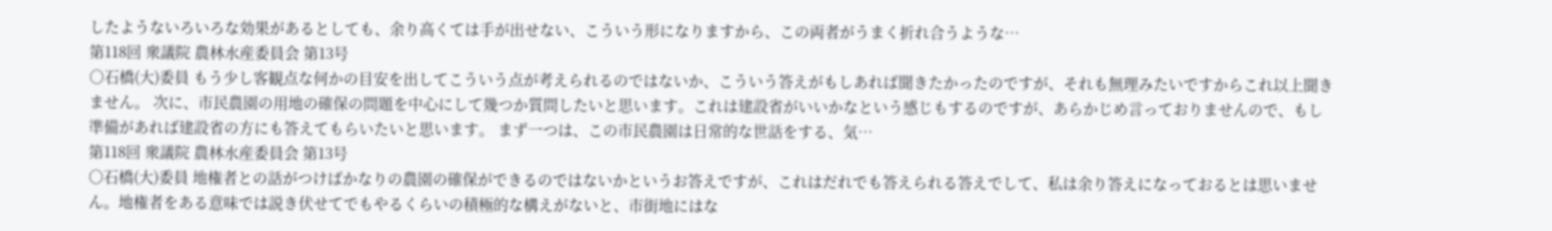したようないろいろな効果があるとしても、余り高くては手が出せない、こういう形になりますから、この両者がうまく折れ合うような…
第118回 衆議院 農林水産委員会 第13号
○石橋(大)委員 もう少し客観点な何かの目安を出してこういう点が考えられるのではないか、こういう答えがもしあれば聞きたかったのですが、それも無理みたいですからこれ以上聞きません。 次に、市民農園の用地の確保の問題を中心にして幾つか質問したいと思います。これは建設省がいいかなという感じもするのですが、あらかじめ言っておりませんので、もし準備があれば建設省の方にも答えてもらいたいと思います。 まず一つは、この市民農園は日常的な世話をする、気…
第118回 衆議院 農林水産委員会 第13号
○石橋(大)委員 地権者との話がつけばかなりの農園の確保ができるのではないかというお答えですが、これはだれでも答えられる答えでして、私は余り答えになっておるとは思いません。地権者をある意味では説き伏せてでもやるくらいの積極的な構えがないと、市街地にはな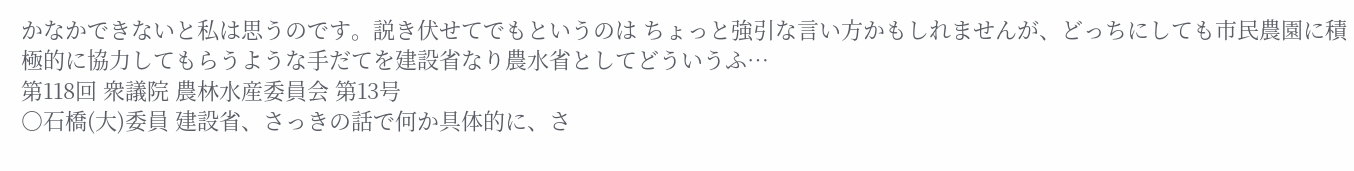かなかできないと私は思うのです。説き伏せてでもというのは ちょっと強引な言い方かもしれませんが、どっちにしても市民農園に積極的に協力してもらうような手だてを建設省なり農水省としてどういうふ…
第118回 衆議院 農林水産委員会 第13号
○石橋(大)委員 建設省、さっきの話で何か具体的に、さ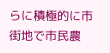らに積極的に市街地で市民農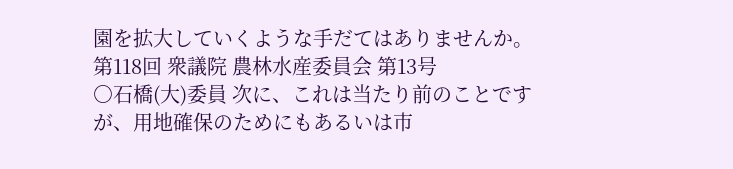園を拡大していくような手だてはありませんか。
第118回 衆議院 農林水産委員会 第13号
○石橋(大)委員 次に、これは当たり前のことですが、用地確保のためにもあるいは市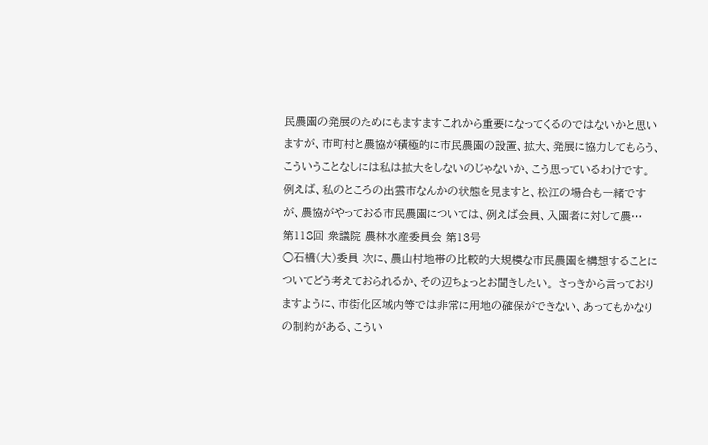民農園の発展のためにもますますこれから重要になってくるのではないかと思いますが、市町村と農協が積極的に市民農園の設置、拡大、発展に協力してもらう、こういうことなしには私は拡大をしないのじゃないか、こう思っているわけです。 例えば、私のところの出雲市なんかの状態を見ますと、松江の場合も一緒ですが、農協がやっておる市民農園については、例えば会員、入園者に対して農…
第118回 衆議院 農林水産委員会 第13号
○石橋(大)委員 次に、農山村地帯の比較的大規模な市民農園を構想することについてどう考えておられるか、その辺ちょっとお聞きしたい。 さっきから言っておりますように、市街化区域内等では非常に用地の確保ができない、あってもかなりの制約がある、こうい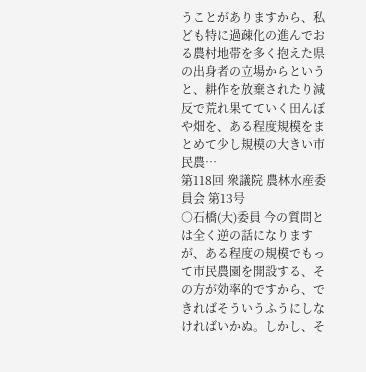うことがありますから、私ども特に過疎化の進んでおる農村地帯を多く抱えた県の出身者の立場からというと、耕作を放棄されたり減反で荒れ果てていく田んぼや畑を、ある程度規模をまとめて少し規模の大きい市民農…
第118回 衆議院 農林水産委員会 第13号
○石橋(大)委員 今の質問とは全く逆の話になりますが、ある程度の規模でもって市民農園を開設する、その方が効率的ですから、できればそういうふうにしなければいかぬ。しかし、そ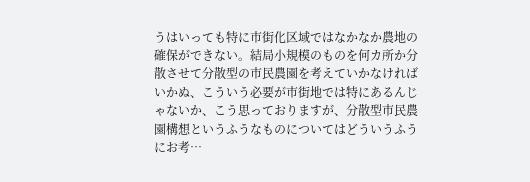うはいっても特に市街化区域ではなかなか農地の確保ができない。結局小規模のものを何カ所か分散させて分散型の市民農園を考えていかなければいかぬ、こういう必要が市街地では特にあるんじゃないか、こう思っておりますが、分散型市民農園構想というふうなものについてはどういうふうにお考…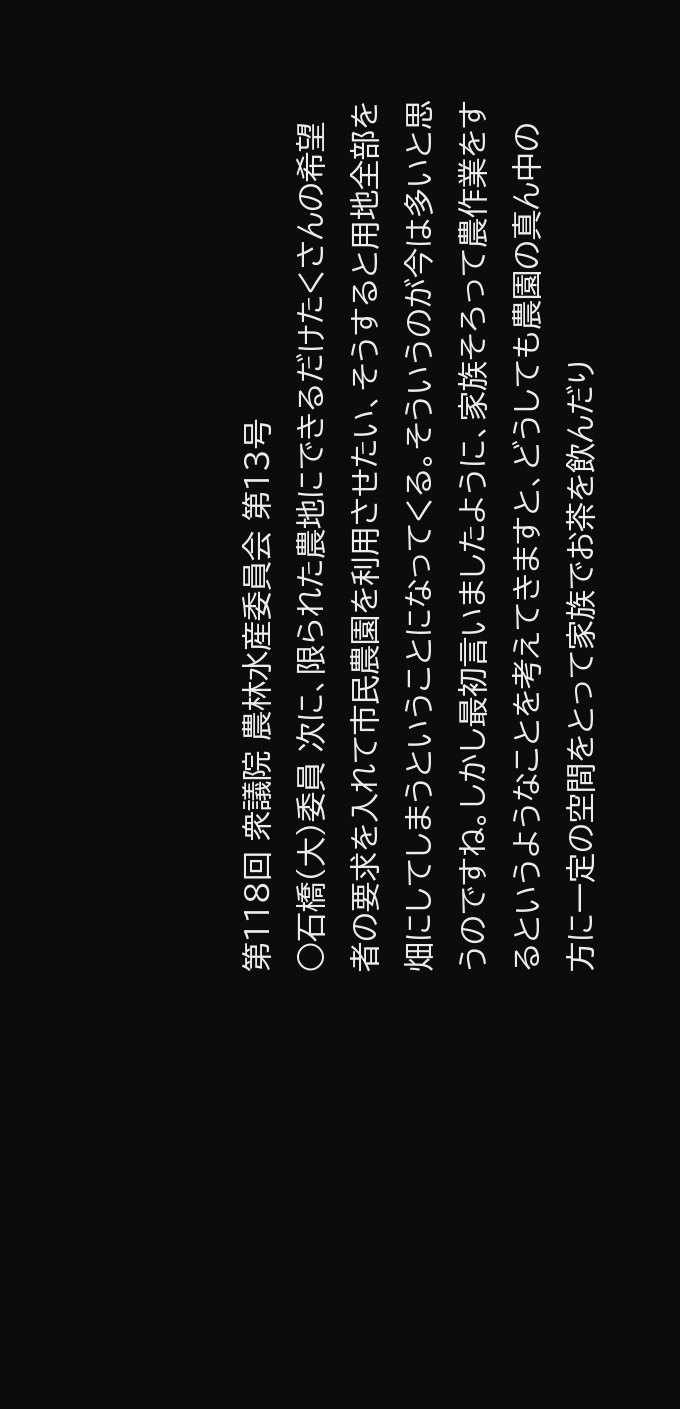第118回 衆議院 農林水産委員会 第13号
○石橋(大)委員 次に、限られた農地にできるだけたくさんの希望者の要求を入れて市民農園を利用させたい、そうすると用地全部を畑にしてしまうということになってくる。そういうのが今は多いと思うのですね。しかし最初言いましたように、家族そろって農作業をするというようなことを考えてきますと、どうしても農園の真ん中の方に一定の空間をとって家族でお茶を飲んだり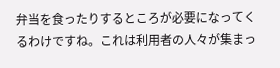弁当を食ったりするところが必要になってくるわけですね。これは利用者の人々が集まっ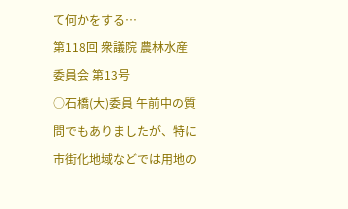て何かをする…
第118回 衆議院 農林水産委員会 第13号
○石橋(大)委員 午前中の質問でもありましたが、特に市街化地域などでは用地の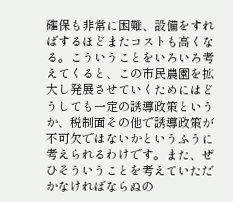確保も非常に困難、設備をすればするほどまたコストも高くなる。こういうことをいろいろ考えてくると、この市民農園を拡大し発展させていくためにはどうしても一定の誘導政策というか、税制面その他で誘導政策が不可欠ではないかというふうに考えられるわけです。また、ぜひそういうことを考えていただかなければならぬの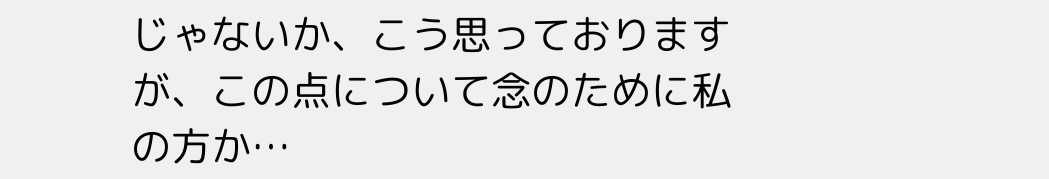じゃないか、こう思っておりますが、この点について念のために私の方か…